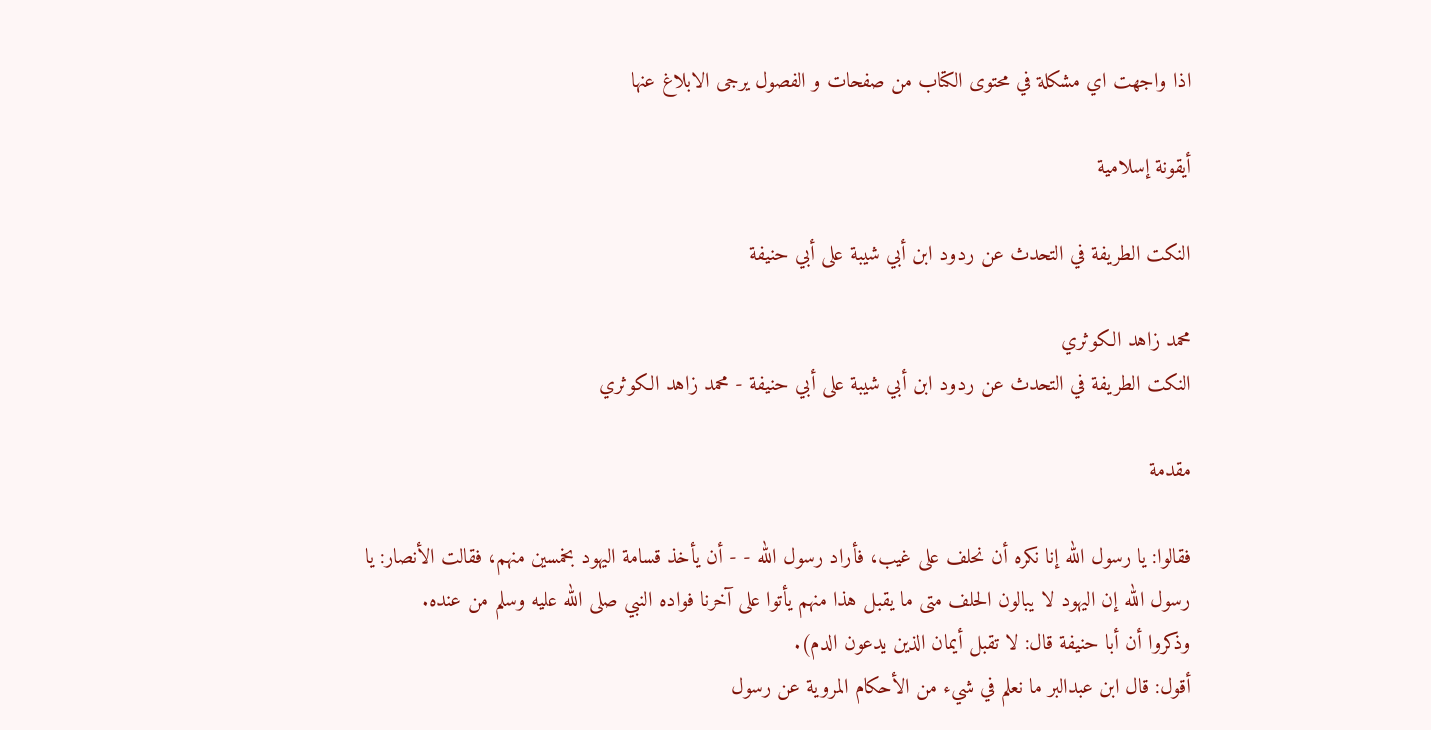اذا واجهت اي مشكلة في محتوى الكتاب من صفحات و الفصول يرجى الابلاغ عنها

أيقونة إسلامية

النكت الطريفة في التحدث عن ردود ابن أبي شيبة على أبي حنيفة

محمد زاهد الكوثري
النكت الطريفة في التحدث عن ردود ابن أبي شيبة على أبي حنيفة - محمد زاهد الكوثري

مقدمة

فقالوا: يا رسول الله إنا نكره أن نحلف على غيب، فأراد رسول الله - - أن يأخذ قسامة اليهود بخمسين منهم، فقالت الأنصار: يا رسول الله إن اليهود لا يبالون الحلف متى ما يقبل هذا منهم يأتوا على آخرنا فواده النبي صلى الله عليه وسلم من عنده.
وذكروا أن أبا حنيفة قال: لا تقبل أيمان الذين يدعون الدم).
أقول: قال ابن عبدالبر ما نعلم في شيء من الأحكام المروية عن رسول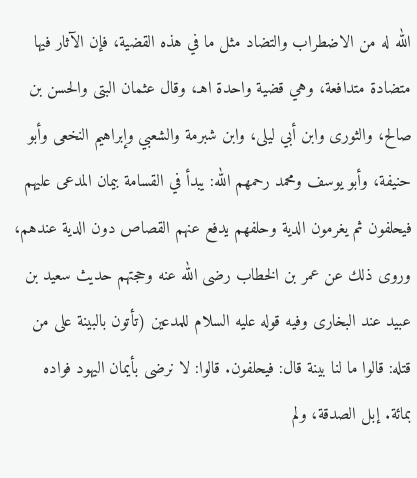الله له من الاضطراب والتضاد مثل ما في هذه القضية، فإن الآثار فيها متضادة متدافعة، وهي قضية واحدة اهـ، وقال عثمان البتى والحسن بن صالح، والثورى وابن أبي ليلى، وابن شبرمة والشعبي وإبراهيم النخعى وأبو حنيفة، وأبو يوسف ومحمد رحمهم الله: يبدأ في القسامة بيمان المدعى عليهم فيحلفون ثم يغرمون الدية وحلفهم يدفع عنهم القصاص دون الدية عندهم، وروى ذلك عن عمر بن الخطاب رضى الله عنه وحجتهم حديث سعيد بن عبيد عند البخارى وفيه قوله عليه السلام للمدعين (تأتون بالبينة على من قتله: قالوا ما لنا بينة قال: فيحلفون. قالوا: لا نرضى بأيمان اليهود فواده بمائة. إبل الصدقة، ولم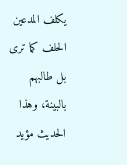يكلف المدعين الحلف كما ترى بل طالبهم بالبينة، وهذا الحديث مؤيد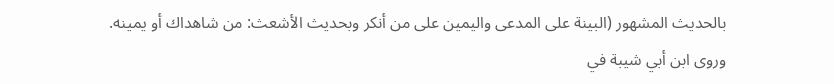بالحديث المشهور (البينة على المدعى واليمين على من أنكر وبحديث الأشعث: من شاهداك أو يمينه.
وروى ابن أبي شيبة في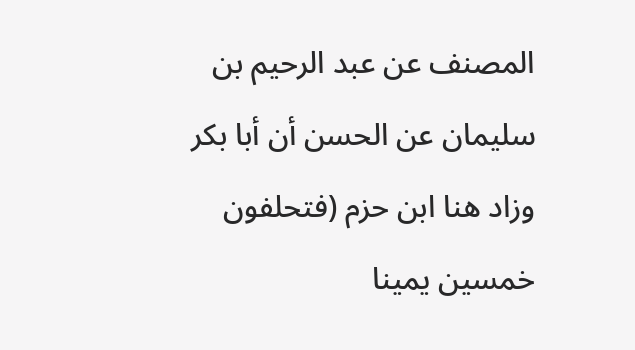المصنف عن عبد الرحيم بن سليمان عن الحسن أن أبا بكر وزاد هنا ابن حزم (فتحلفون خمسين يمينا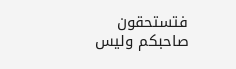فتستحقون صاحبكم وليس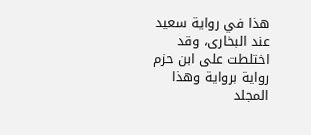هذا في رواية سعيد عند البخارى، وقد اختلطت على ابن حزم رواية برواية وهذا
المجلد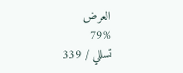العرض
79%
تسللي / 339